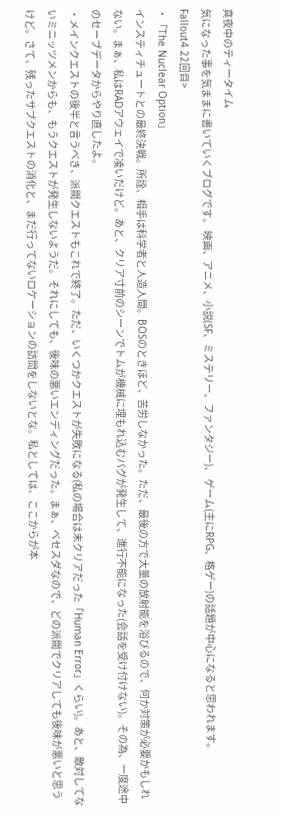真夜中のティータイム
気になった事を気ままに書いていくブログです。 映画、アニメ、小説(SF、ミステリー、ファンタジー)、 ゲーム(主にRPG、格ゲー)の話題が中心になると思われます。
Fallout4 22回目>
・「The Nuclear Option」
インスティチュートとの最終決戦。所詮、相手は科学者と人造人間。BOSのときほど、苦労しなかった。ただ、最後の方で大量の放射能を浴びるので、何か対策が必要かもしれない。まぁ、私はRADアウェイで凌いだけど。あと、クリア寸前のシーンでトムが機械に埋もれ込むバグが発生して、進行不能になった(会話を受け付けない)。その為、一度途中のセーブデータからやり直したよ。
・メインクエストの後半と言うべき、派閥クエストもこれで終了。ただ、いくつかクエストが失敗になる(私の場合は未クリアだった「Human Error」くらい)。あと、敵対してないミニッツメンからも、もうクエストが発生しないようだ。それにしても、後味の悪いエンディングだった。まぁ、ベセスダなので、どの派閥でクリアしても後味が悪いと思うけど。さて、残ったサブクエストの消化と、まだ行ってないロケーションの訪問をしないとな。私としては、ここからが本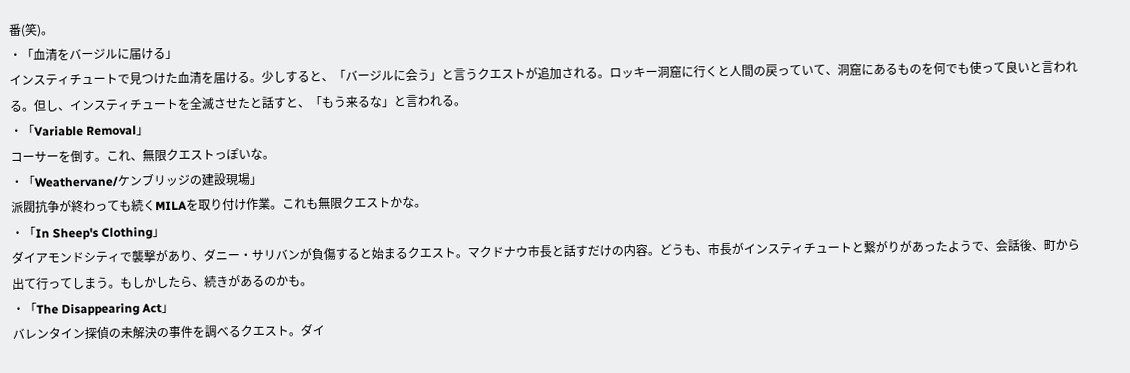番(笑)。
・「血清をバージルに届ける」
インスティチュートで見つけた血清を届ける。少しすると、「バージルに会う」と言うクエストが追加される。ロッキー洞窟に行くと人間の戻っていて、洞窟にあるものを何でも使って良いと言われる。但し、インスティチュートを全滅させたと話すと、「もう来るな」と言われる。
・「Variable Removal」
コーサーを倒す。これ、無限クエストっぽいな。
・「Weathervane/ケンブリッジの建設現場」
派閥抗争が終わっても続くMILAを取り付け作業。これも無限クエストかな。
・「In Sheep's Clothing」
ダイアモンドシティで襲撃があり、ダニー・サリバンが負傷すると始まるクエスト。マクドナウ市長と話すだけの内容。どうも、市長がインスティチュートと繋がりがあったようで、会話後、町から出て行ってしまう。もしかしたら、続きがあるのかも。
・「The Disappearing Act」
バレンタイン探偵の未解決の事件を調べるクエスト。ダイ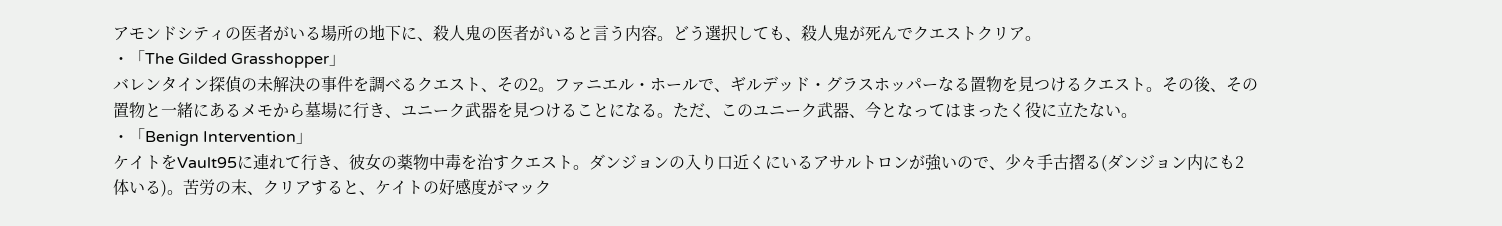アモンドシティの医者がいる場所の地下に、殺人鬼の医者がいると言う内容。どう選択しても、殺人鬼が死んでクエストクリア。
・「The Gilded Grasshopper」
バレンタイン探偵の未解決の事件を調べるクエスト、その2。ファニエル・ホールで、ギルデッド・グラスホッパーなる置物を見つけるクエスト。その後、その置物と一緒にあるメモから墓場に行き、ユニーク武器を見つけることになる。ただ、このユニーク武器、今となってはまったく役に立たない。
・「Benign Intervention」
ケイトをVault95に連れて行き、彼女の薬物中毒を治すクエスト。ダンジョンの入り口近くにいるアサルトロンが強いので、少々手古摺る(ダンジョン内にも2体いる)。苦労の末、クリアすると、ケイトの好感度がマック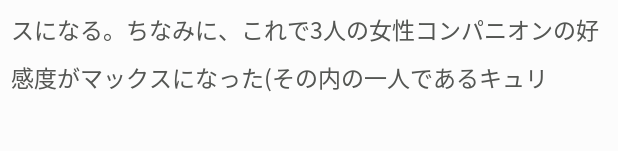スになる。ちなみに、これで3人の女性コンパニオンの好感度がマックスになった(その内の一人であるキュリ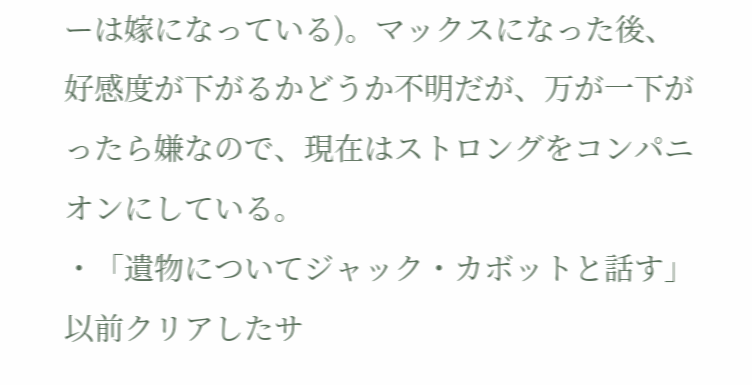ーは嫁になっている)。マックスになった後、好感度が下がるかどうか不明だが、万が一下がったら嫌なので、現在はストロングをコンパニオンにしている。
・「遺物についてジャック・カボットと話す」
以前クリアしたサ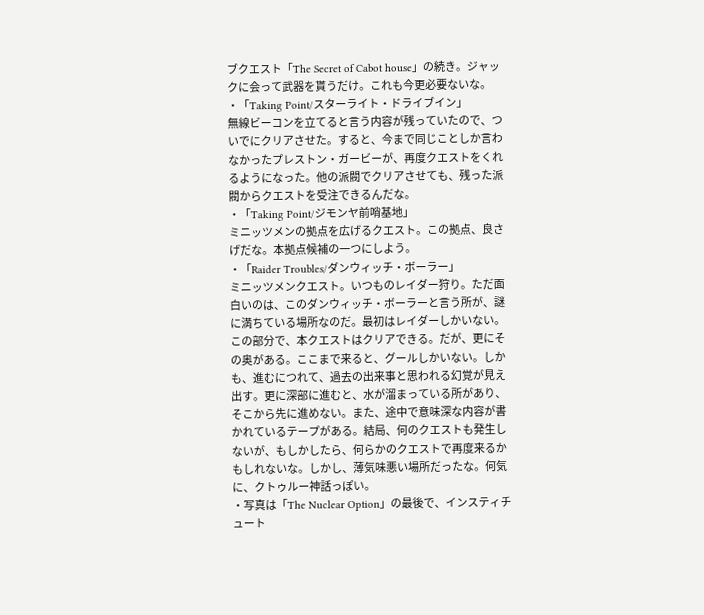ブクエスト「The Secret of Cabot house」の続き。ジャックに会って武器を貰うだけ。これも今更必要ないな。
・「Taking Point/スターライト・ドライブイン」
無線ビーコンを立てると言う内容が残っていたので、ついでにクリアさせた。すると、今まで同じことしか言わなかったプレストン・ガービーが、再度クエストをくれるようになった。他の派閥でクリアさせても、残った派閥からクエストを受注できるんだな。
・「Taking Point/ジモンヤ前哨基地」
ミニッツメンの拠点を広げるクエスト。この拠点、良さげだな。本拠点候補の一つにしよう。
・「Raider Troubles/ダンウィッチ・ボーラー」
ミニッツメンクエスト。いつものレイダー狩り。ただ面白いのは、このダンウィッチ・ボーラーと言う所が、謎に満ちている場所なのだ。最初はレイダーしかいない。この部分で、本クエストはクリアできる。だが、更にその奥がある。ここまで来ると、グールしかいない。しかも、進むにつれて、過去の出来事と思われる幻覚が見え出す。更に深部に進むと、水が溜まっている所があり、そこから先に進めない。また、途中で意味深な内容が書かれているテープがある。結局、何のクエストも発生しないが、もしかしたら、何らかのクエストで再度来るかもしれないな。しかし、薄気味悪い場所だったな。何気に、クトゥルー神話っぽい。
・写真は「The Nuclear Option」の最後で、インスティチュート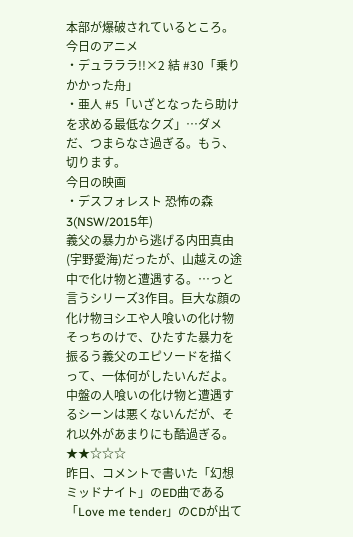本部が爆破されているところ。
今日のアニメ
・デュラララ!!×2 結 #30「乗りかかった舟」
・亜人 #5「いざとなったら助けを求める最低なクズ」…ダメだ、つまらなさ過ぎる。もう、切ります。
今日の映画
・デスフォレスト 恐怖の森3(NSW/2015年)
義父の暴力から逃げる内田真由(宇野愛海)だったが、山越えの途中で化け物と遭遇する。…っと言うシリーズ3作目。巨大な顔の化け物ヨシエや人喰いの化け物そっちのけで、ひたすた暴力を振るう義父のエピソードを描くって、一体何がしたいんだよ。中盤の人喰いの化け物と遭遇するシーンは悪くないんだが、それ以外があまりにも酷過ぎる。★★☆☆☆
昨日、コメントで書いた「幻想ミッドナイト」のED曲である「Love me tender」のCDが出て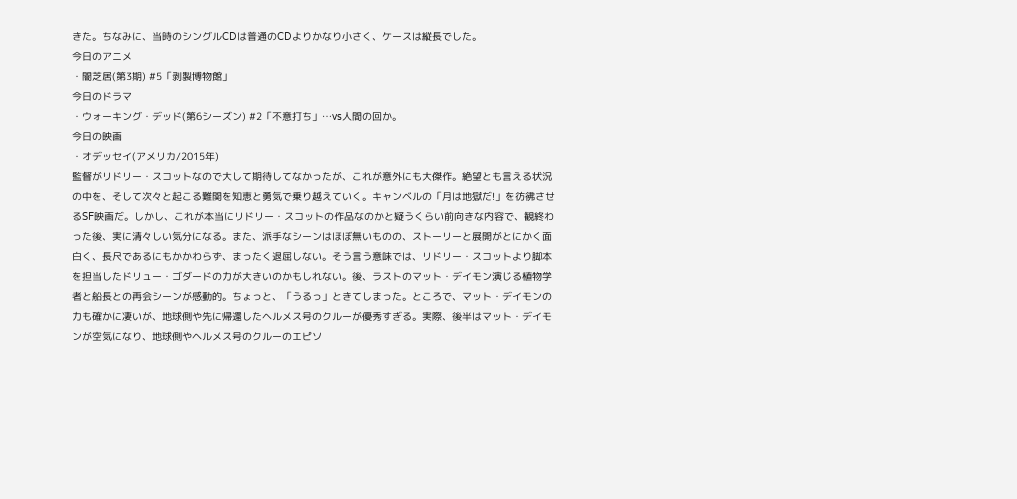きた。ちなみに、当時のシングルCDは普通のCDよりかなり小さく、ケースは縦長でした。
今日のアニメ
・闇芝居(第3期) #5「剥製博物館」
今日のドラマ
・ウォーキング・デッド(第6シーズン) #2「不意打ち」…vs人間の回か。
今日の映画
・オデッセイ(アメリカ/2015年)
監督がリドリー・スコットなので大して期待してなかったが、これが意外にも大傑作。絶望とも言える状況の中を、そして次々と起こる難関を知恵と勇気で乗り越えていく。キャンベルの「月は地獄だ!」を彷彿させるSF映画だ。しかし、これが本当にリドリー・スコットの作品なのかと疑うくらい前向きな内容で、観終わった後、実に清々しい気分になる。また、派手なシーンはほぼ無いものの、ストーリーと展開がとにかく面白く、長尺であるにもかかわらず、まったく退屈しない。そう言う意味では、リドリー・スコットより脚本を担当したドリュー・ゴダードの力が大きいのかもしれない。後、ラストのマット・デイモン演じる植物学者と船長との再会シーンが感動的。ちょっと、「うるっ」ときてしまった。ところで、マット・デイモンの力も確かに凄いが、地球側や先に帰還したヘルメス号のクルーが優秀すぎる。実際、後半はマット・デイモンが空気になり、地球側やヘルメス号のクルーのエピソ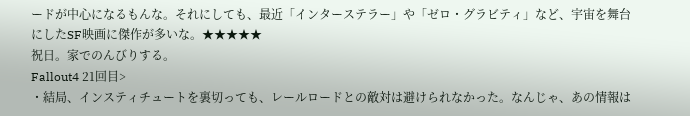ードが中心になるもんな。それにしても、最近「インターステラー」や「ゼロ・グラビティ」など、宇宙を舞台にしたSF映画に傑作が多いな。★★★★★
祝日。家でのんびりする。
Fallout4 21回目>
・結局、インスティチュートを裏切っても、レールロードとの敵対は避けられなかった。なんじゃ、あの情報は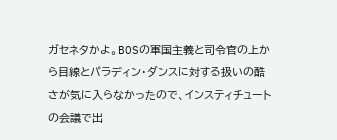ガセネタかよ。BOSの軍国主義と司令官の上から目線とパラディン・ダンスに対する扱いの酷さが気に入らなかったので、インスティチュートの会議で出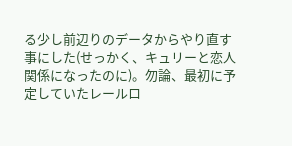る少し前辺りのデータからやり直す事にした(せっかく、キュリーと恋人関係になったのに)。勿論、最初に予定していたレールロ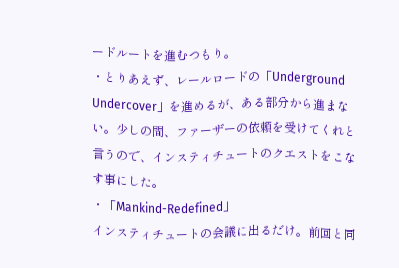ードルートを進むつもり。
・とりあえず、レールロードの「Underground Undercover」を進めるが、ある部分から進まない。少しの間、ファーザーの依頼を受けてくれと言うので、インスティチュートのクエストをこなす事にした。
・「Mankind-Redefined」
インスティチュートの会議に出るだけ。前回と同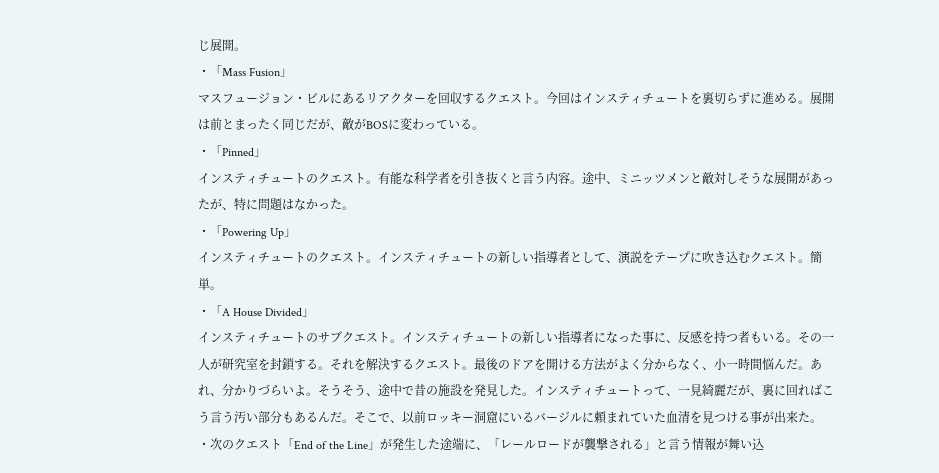じ展開。
・「Mass Fusion」
マスフュージョン・ビルにあるリアクターを回収するクエスト。今回はインスティチュートを裏切らずに進める。展開は前とまったく同じだが、敵がBOSに変わっている。
・「Pinned」
インスティチュートのクエスト。有能な科学者を引き抜くと言う内容。途中、ミニッツメンと敵対しそうな展開があったが、特に問題はなかった。
・「Powering Up」
インスティチュートのクエスト。インスティチュートの新しい指導者として、演説をテープに吹き込むクエスト。簡単。
・「A House Divided」
インスティチュートのサブクエスト。インスティチュートの新しい指導者になった事に、反感を持つ者もいる。その一人が研究室を封鎖する。それを解決するクエスト。最後のドアを開ける方法がよく分からなく、小一時間悩んだ。あれ、分かりづらいよ。そうそう、途中で昔の施設を発見した。インスティチュートって、一見綺麗だが、裏に回ればこう言う汚い部分もあるんだ。そこで、以前ロッキー洞窟にいるバージルに頼まれていた血清を見つける事が出来た。
・次のクエスト「End of the Line」が発生した途端に、「レールロードが襲撃される」と言う情報が舞い込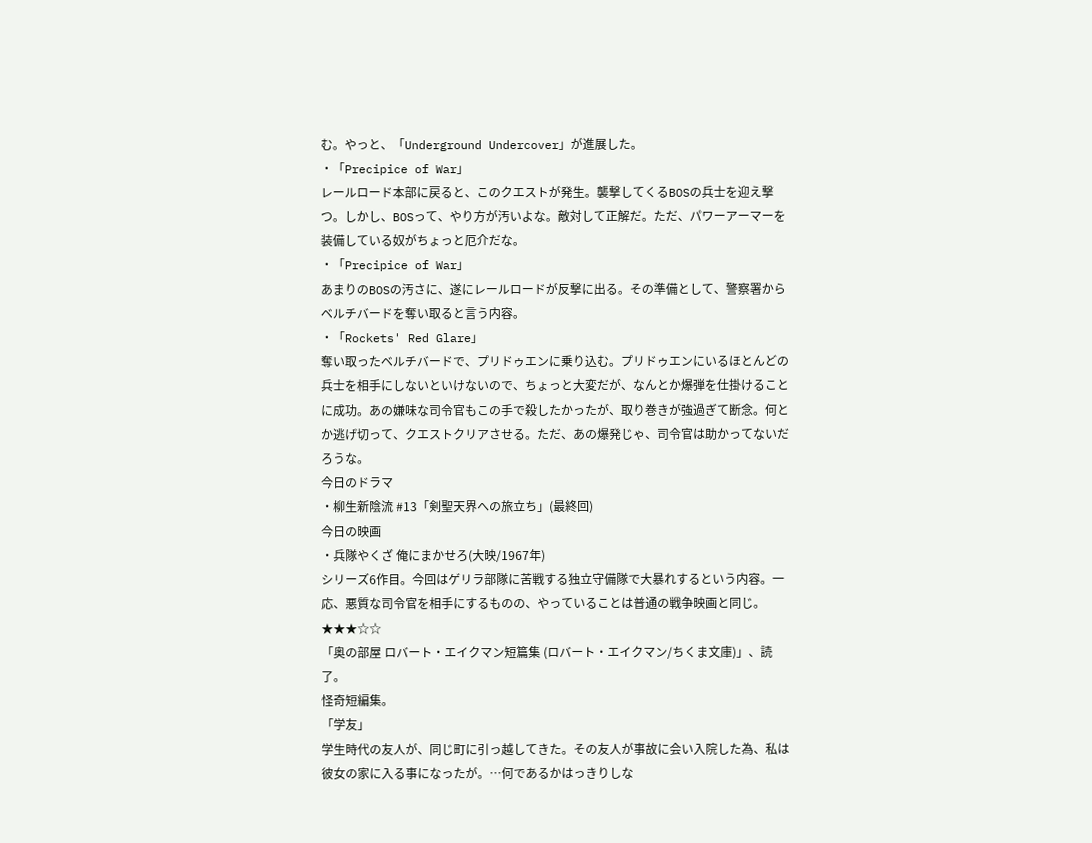む。やっと、「Underground Undercover」が進展した。
・「Precipice of War」
レールロード本部に戻ると、このクエストが発生。襲撃してくるBOSの兵士を迎え撃つ。しかし、BOSって、やり方が汚いよな。敵対して正解だ。ただ、パワーアーマーを装備している奴がちょっと厄介だな。
・「Precipice of War」
あまりのBOSの汚さに、遂にレールロードが反撃に出る。その準備として、警察署からベルチバードを奪い取ると言う内容。
・「Rockets' Red Glare」
奪い取ったベルチバードで、プリドゥエンに乗り込む。プリドゥエンにいるほとんどの兵士を相手にしないといけないので、ちょっと大変だが、なんとか爆弾を仕掛けることに成功。あの嫌味な司令官もこの手で殺したかったが、取り巻きが強過ぎて断念。何とか逃げ切って、クエストクリアさせる。ただ、あの爆発じゃ、司令官は助かってないだろうな。
今日のドラマ
・柳生新陰流 #13「剣聖天界への旅立ち」(最終回)
今日の映画
・兵隊やくざ 俺にまかせろ(大映/1967年)
シリーズ6作目。今回はゲリラ部隊に苦戦する独立守備隊で大暴れするという内容。一応、悪質な司令官を相手にするものの、やっていることは普通の戦争映画と同じ。★★★☆☆
「奥の部屋 ロバート・エイクマン短篇集 (ロバート・エイクマン/ちくま文庫)」、読了。
怪奇短編集。
「学友」
学生時代の友人が、同じ町に引っ越してきた。その友人が事故に会い入院した為、私は彼女の家に入る事になったが。…何であるかはっきりしな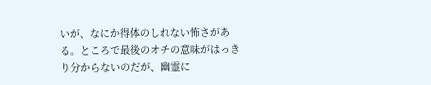いが、なにか得体のしれない怖さがある。ところで最後のオチの意味がはっきり分からないのだが、幽霊に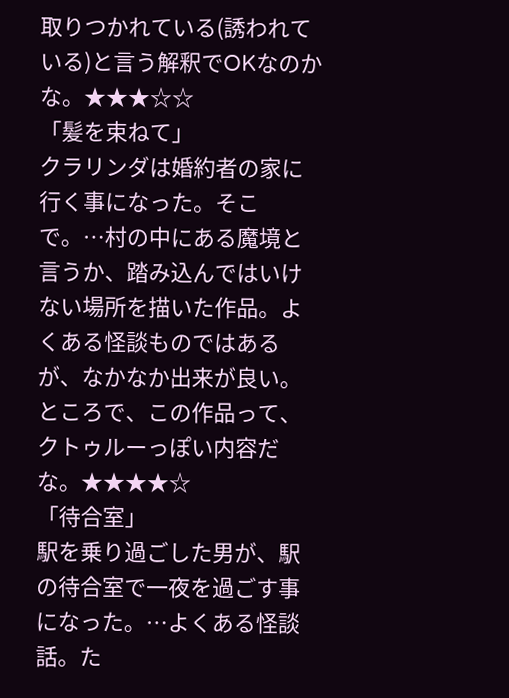取りつかれている(誘われている)と言う解釈でOKなのかな。★★★☆☆
「髪を束ねて」
クラリンダは婚約者の家に行く事になった。そこで。…村の中にある魔境と言うか、踏み込んではいけない場所を描いた作品。よくある怪談ものではあるが、なかなか出来が良い。ところで、この作品って、クトゥルーっぽい内容だな。★★★★☆
「待合室」
駅を乗り過ごした男が、駅の待合室で一夜を過ごす事になった。…よくある怪談話。た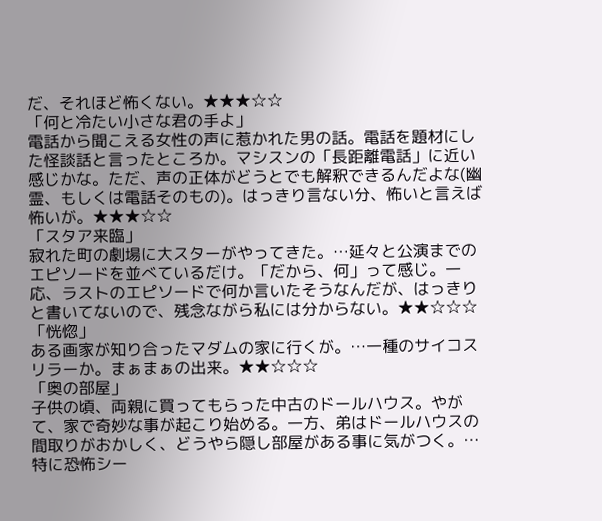だ、それほど怖くない。★★★☆☆
「何と冷たい小さな君の手よ」
電話から聞こえる女性の声に惹かれた男の話。電話を題材にした怪談話と言ったところか。マシスンの「長距離電話」に近い感じかな。ただ、声の正体がどうとでも解釈できるんだよな(幽霊、もしくは電話そのもの)。はっきり言ない分、怖いと言えば怖いが。★★★☆☆
「スタア来臨」
寂れた町の劇場に大スターがやってきた。…延々と公演までのエピソードを並べているだけ。「だから、何」って感じ。一応、ラストのエピソードで何か言いたそうなんだが、はっきりと書いてないので、残念ながら私には分からない。★★☆☆☆
「恍惚」
ある画家が知り合ったマダムの家に行くが。…一種のサイコスリラーか。まぁまぁの出来。★★☆☆☆
「奥の部屋」
子供の頃、両親に買ってもらった中古のドールハウス。やがて、家で奇妙な事が起こり始める。一方、弟はドールハウスの間取りがおかしく、どうやら隠し部屋がある事に気がつく。…特に恐怖シー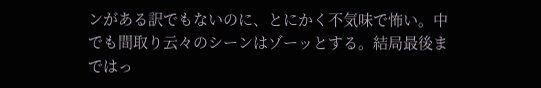ンがある訳でもないのに、とにかく不気味で怖い。中でも間取り云々のシーンはゾーッとする。結局最後まではっ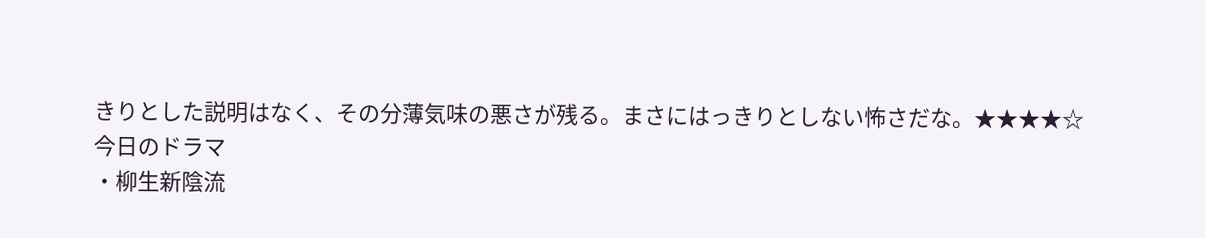きりとした説明はなく、その分薄気味の悪さが残る。まさにはっきりとしない怖さだな。★★★★☆
今日のドラマ
・柳生新陰流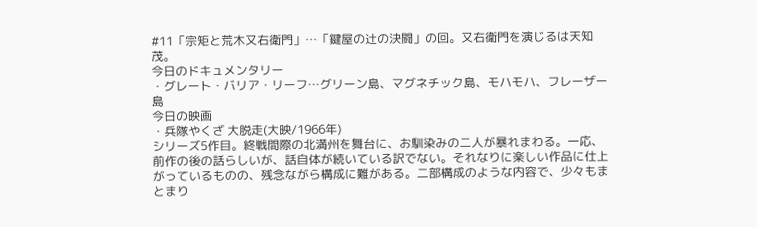#11「宗矩と荒木又右衛門」…「鍵屋の辻の決闘」の回。又右衛門を演じるは天知茂。
今日のドキュメンタリー
・グレート・バリア・リーフ…グリーン島、マグネチック島、モハモハ、フレーザー島
今日の映画
・兵隊やくざ 大脱走(大映/1966年)
シリーズ5作目。終戦間際の北満州を舞台に、お馴染みの二人が暴れまわる。一応、前作の後の話らしいが、話自体が続いている訳でない。それなりに楽しい作品に仕上がっているものの、残念ながら構成に難がある。二部構成のような内容で、少々もまとまり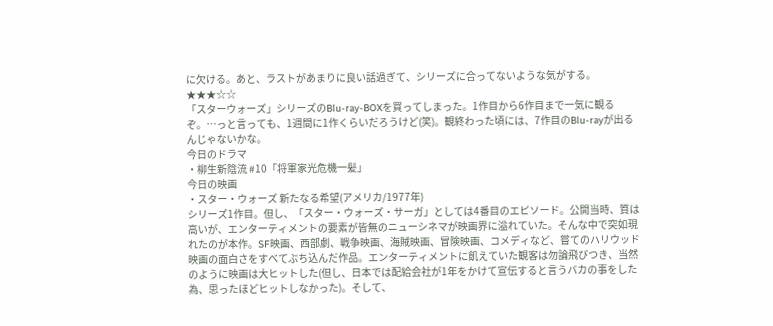に欠ける。あと、ラストがあまりに良い話過ぎて、シリーズに合ってないような気がする。★★★☆☆
「スターウォーズ」シリーズのBlu-ray-BOXを買ってしまった。1作目から6作目まで一気に観るぞ。…っと言っても、1週間に1作くらいだろうけど(笑)。観終わった頃には、7作目のBlu-rayが出るんじゃないかな。
今日のドラマ
・柳生新陰流 #10「将軍家光危機一髪」
今日の映画
・スター・ウォーズ 新たなる希望(アメリカ/1977年)
シリーズ1作目。但し、「スター・ウォーズ・サーガ」としては4番目のエピソード。公開当時、質は高いが、エンターティメントの要素が皆無のニューシネマが映画界に溢れていた。そんな中で突如現れたのが本作。SF映画、西部劇、戦争映画、海賊映画、冒険映画、コメディなど、嘗てのハリウッド映画の面白さをすべてぶち込んだ作品。エンターティメントに飢えていた観客は勿論飛びつき、当然のように映画は大ヒットした(但し、日本では配給会社が1年をかけて宣伝すると言うバカの事をした為、思ったほどヒットしなかった)。そして、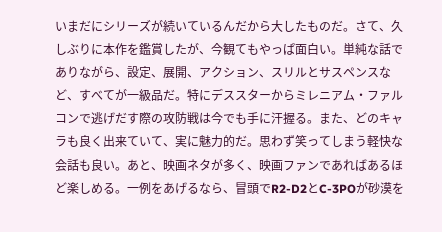いまだにシリーズが続いているんだから大したものだ。さて、久しぶりに本作を鑑賞したが、今観てもやっぱ面白い。単純な話でありながら、設定、展開、アクション、スリルとサスペンスなど、すべてが一級品だ。特にデススターからミレニアム・ファルコンで逃げだす際の攻防戦は今でも手に汗握る。また、どのキャラも良く出来ていて、実に魅力的だ。思わず笑ってしまう軽快な会話も良い。あと、映画ネタが多く、映画ファンであればあるほど楽しめる。一例をあげるなら、冒頭でR2-D2とC-3POが砂漠を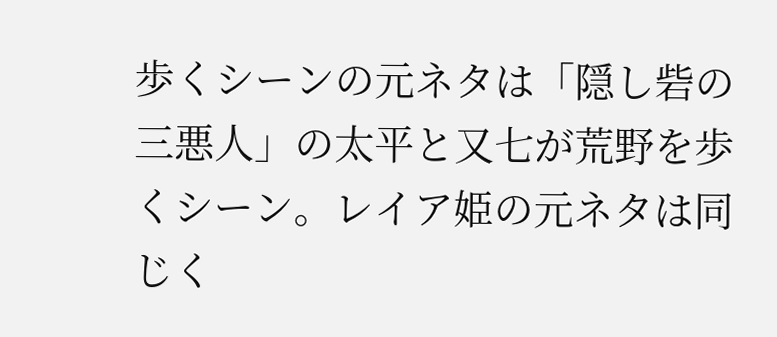歩くシーンの元ネタは「隠し砦の三悪人」の太平と又七が荒野を歩くシーン。レイア姫の元ネタは同じく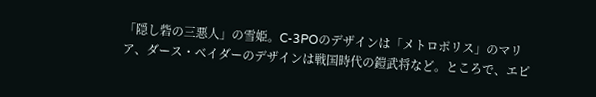「隠し砦の三悪人」の雪姫。C-3POのデザインは「メトロポリス」のマリア、ダース・ベイダーのデザインは戦国時代の鎧武将など。ところで、エピ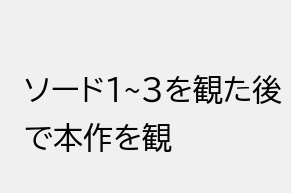ソード1~3を観た後で本作を観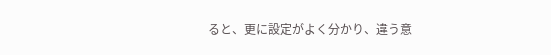ると、更に設定がよく分かり、違う意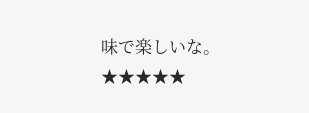味で楽しいな。★★★★★